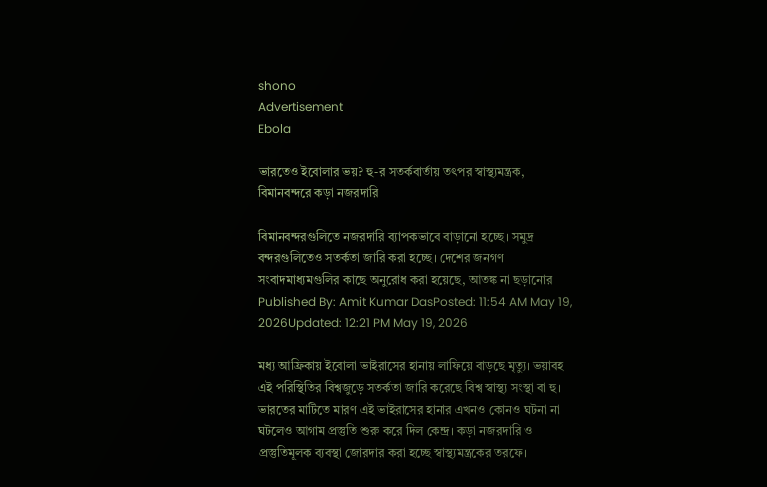shono
Advertisement
Ebola

ভারতেও ইবোলার ভয়? হু-র সতর্কবার্তায় তৎপর স্বাস্থ্যমন্ত্রক, বিমানবন্দরে কড়া নজরদারি

বিমানবন্দরগুলিতে নজরদারি ব্যাপকভাবে বাড়ানো হচ্ছে। সমুদ্র বন্দরগুলিতেও সতর্কতা জারি করা হচ্ছে। দেশের জনগণ সংবাদমাধ্যমগুলির কাছে অনুরোধ করা হয়েছে, আতঙ্ক না ছড়ানোর
Published By: Amit Kumar DasPosted: 11:54 AM May 19, 2026Updated: 12:21 PM May 19, 2026

মধ্য আফ্রিকায় ইবোলা ভাইরাসের হানায় লাফিয়ে বাড়ছে মৃত্যু। ভয়াবহ এই পরিস্থিতির বিশ্বজুড়ে সতর্কতা জারি করেছে বিশ্ব স্বাস্থ্য সংস্থা বা হু। ভারতের মাটিতে মারণ এই ভাইরাসের হানার এখনও কোনও ঘটনা না ঘটলেও আগাম প্রস্তুতি শুরু করে দিল কেন্দ্র। কড়া নজরদারি ও প্রস্তুতিমূলক ব্যবস্থা জোরদার করা হচ্ছে স্বাস্থ্যমন্ত্রকের তরফে।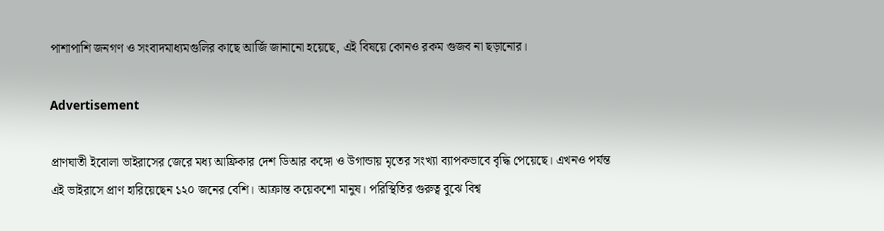পাশাপাশি জনগণ ও সংবাদমাধ্যমগুলির কাছে আর্জি জানানো হয়েছে, এই বিষয়ে কোনও রকম গুজব না ছড়ানোর।

Advertisement

প্রাণঘাতী ইবোলা ভাইরাসের জেরে মধ্য আফ্রিকার দেশ ডিআর কঙ্গো ও উগান্ডায় মৃতের সংখ্যা ব্যাপকভাবে বৃদ্ধি পেয়েছে। এখনও পর্যন্ত এই ভাইরাসে প্রাণ হারিয়েছেন ১২০ জনের বেশি। আক্রান্ত কয়েকশো মানুষ। পরিস্থিতির গুরুত্ব বুঝে বিশ্ব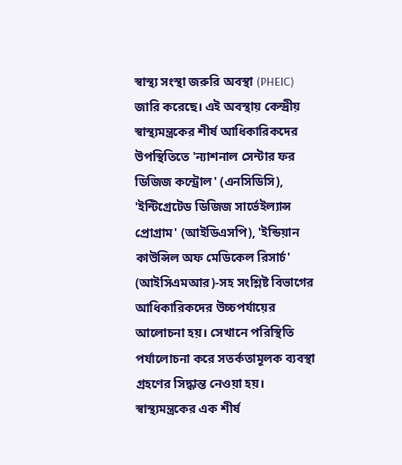স্বাস্থ্য সংস্থা জরুরি অবস্থা (PHEIC) জারি করেছে। এই অবস্থায় কেন্দ্রীয় স্বাস্থ্যমন্ত্রকের শীর্ষ আধিকারিকদের উপস্থিতিতে 'ন্যাশনাল সেন্টার ফর ডিজিজ কন্ট্রোল' (এনসিডিসি), 'ইন্টিগ্রেটেড ডিজিজ সার্ভেইল্যান্স প্রোগ্রাম' (আইডিএসপি), 'ইন্ডিয়ান কাউন্সিল অফ মেডিকেল রিসার্চ' (আইসিএমআর)-সহ সংশ্লিষ্ট বিভাগের আধিকারিকদের উচ্চপর্যায়ের আলোচনা হয়। সেখানে পরিস্থিতি পর্যালোচনা করে সতর্কতামূলক ব্যবস্থা গ্রহণের সিদ্ধান্ত নেওয়া হয়। স্বাস্থ্যমন্ত্রকের এক শীর্ষ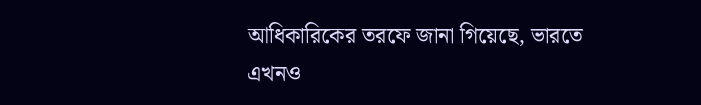আধিকারিকের তরফে জানা গিয়েছে, ভারতে এখনও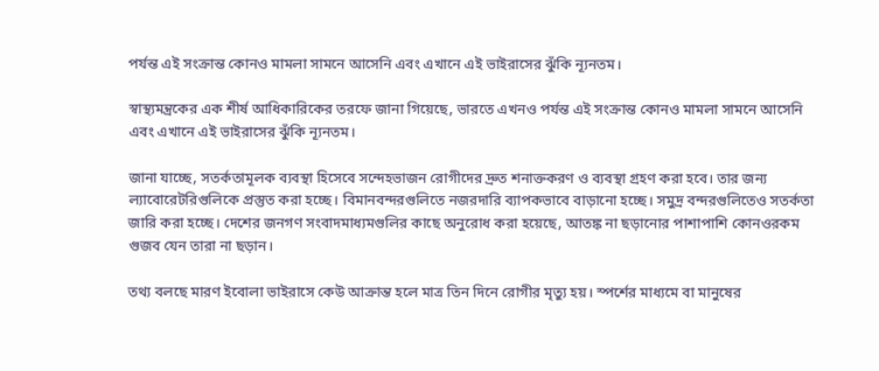পর্যন্ত এই সংক্রান্ত কোনও মামলা সামনে আসেনি এবং এখানে এই ভাইরাসের ঝুঁকি ন্যূনতম।

স্বাস্থ্যমন্ত্রকের এক শীর্ষ আধিকারিকের তরফে জানা গিয়েছে, ভারতে এখনও পর্যন্ত এই সংক্রান্ত কোনও মামলা সামনে আসেনি এবং এখানে এই ভাইরাসের ঝুঁকি ন্যূনতম।

জানা যাচ্ছে, সতর্কতামূলক ব্যবস্থা হিসেবে সন্দেহভাজন রোগীদের দ্রুত শনাক্তকরণ ও ব্যবস্থা গ্রহণ করা হবে। তার জন্য ল্যাবোরেটরিগুলিকে প্রস্তুত করা হচ্ছে। বিমানবন্দরগুলিতে নজরদারি ব্যাপকভাবে বাড়ানো হচ্ছে। সমুদ্র বন্দরগুলিতেও সতর্কতা জারি করা হচ্ছে। দেশের জনগণ সংবাদমাধ্যমগুলির কাছে অনুরোধ করা হয়েছে, আতঙ্ক না ছড়ানোর পাশাপাশি কোনওরকম গুজব যেন তারা না ছড়ান।

তথ্য বলছে মারণ ইবোলা ভাইরাসে কেউ আক্রান্ত হলে মাত্র তিন দিনে রোগীর মৃত্যু হয়। স্পর্শের মাধ্যমে বা মানুষের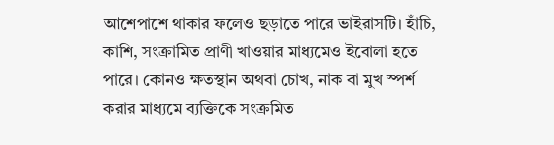আশেপাশে থাকার ফলেও ছড়াতে পারে ভাইরাসটি। হাঁচি, কাশি, সংক্রামিত প্রাণী খাওয়ার মাধ্যমেও ইবোলা হতে পারে। কোনও ক্ষতস্থান অথবা চোখ, নাক বা মুখ স্পর্শ করার মাধ্যমে ব্যক্তিকে সংক্রমিত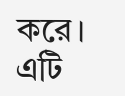করে। এটি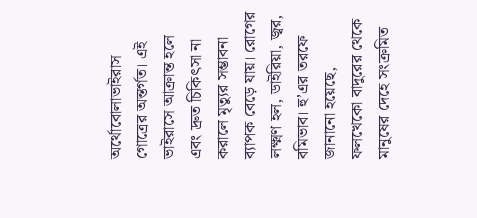অর্থোবোলাভাইরাস গোত্রের অন্তর্গত। এই ভাইরাসে আক্রান্ত হলে এবং দ্রুত চিকিৎসা না করালে মৃত্যুর সম্ভাবনা ব্যাপক বেড়ে যায়। রোগের লক্ষ্মণ হল, ডাইরিয়া, জ্বর, বমিভাব। হু’এর তরফে জানানো হয়েছে, ফলখেকো বাদুরের থেকে মানুষের দেহে সংক্রমিত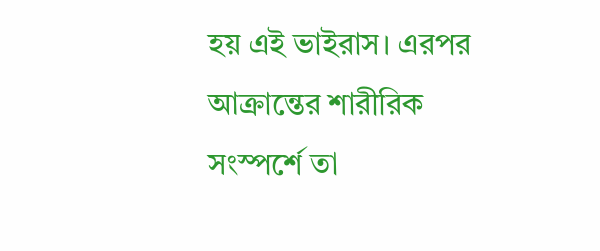হয় এই ভাইরাস। এরপর আক্রান্তের শারীরিক সংস্পর্শে তা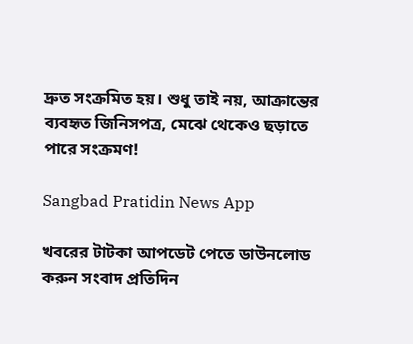দ্রুত সংক্রমিত হয়। শুধু তাই নয়, আক্রান্তের ব্যবহৃত জিনিসপত্র, মেঝে থেকেও ছড়াতে পারে সংক্রমণ!

Sangbad Pratidin News App

খবরের টাটকা আপডেট পেতে ডাউনলোড করুন সংবাদ প্রতিদিন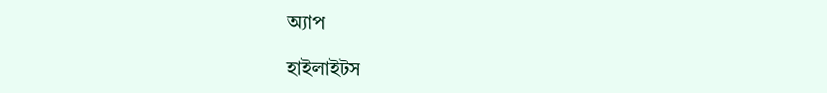অ্যাপ

হাইলাইটস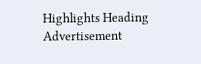Highlights Heading
Advertisement